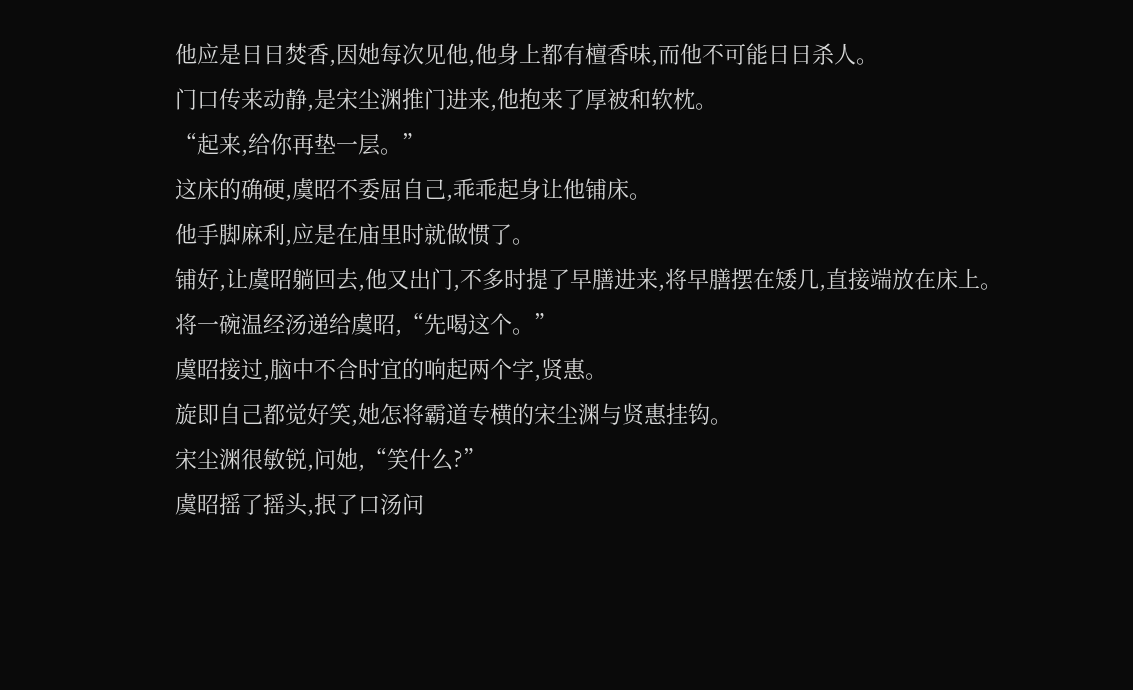他应是日日焚香,因她每次见他,他身上都有檀香味,而他不可能日日杀人。
门口传来动静,是宋尘渊推门进来,他抱来了厚被和软枕。
“起来,给你再垫一层。”
这床的确硬,虞昭不委屈自己,乖乖起身让他铺床。
他手脚麻利,应是在庙里时就做惯了。
铺好,让虞昭躺回去,他又出门,不多时提了早膳进来,将早膳摆在矮几,直接端放在床上。
将一碗温经汤递给虞昭,“先喝这个。”
虞昭接过,脑中不合时宜的响起两个字,贤惠。
旋即自己都觉好笑,她怎将霸道专横的宋尘渊与贤惠挂钩。
宋尘渊很敏锐,问她,“笑什么?”
虞昭摇了摇头,抿了口汤问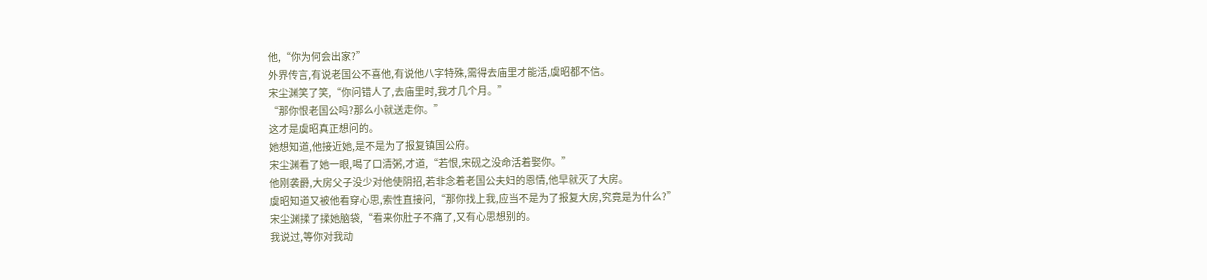他,“你为何会出家?”
外界传言,有说老国公不喜他,有说他八字特殊,需得去庙里才能活,虞昭都不信。
宋尘渊笑了笑,“你问错人了,去庙里时,我才几个月。”
“那你恨老国公吗?那么小就送走你。”
这才是虞昭真正想问的。
她想知道,他接近她,是不是为了报复镇国公府。
宋尘渊看了她一眼,喝了口清粥,才道,“若恨,宋砚之没命活着娶你。”
他刚袭爵,大房父子没少对他使阴招,若非念着老国公夫妇的恩情,他早就灭了大房。
虞昭知道又被他看穿心思,索性直接问,“那你找上我,应当不是为了报复大房,究竟是为什么?”
宋尘渊揉了揉她脑袋,“看来你肚子不痛了,又有心思想别的。
我说过,等你对我动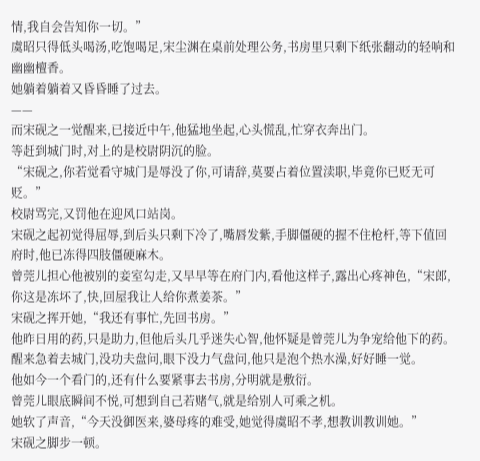情,我自会告知你一切。”
虞昭只得低头喝汤,吃饱喝足,宋尘渊在桌前处理公务,书房里只剩下纸张翻动的轻响和幽幽檀香。
她躺着躺着又昏昏睡了过去。
——
而宋砚之一觉醒来,已接近中午,他猛地坐起,心头慌乱,忙穿衣奔出门。
等赶到城门时,对上的是校尉阴沉的脸。
“宋砚之,你若觉看守城门是辱没了你,可请辞,莫要占着位置渎职,毕竟你已贬无可贬。”
校尉骂完,又罚他在迎风口站岗。
宋砚之起初觉得屈辱,到后头只剩下冷了,嘴唇发紫,手脚僵硬的握不住枪杆,等下值回府时,他已冻得四肢僵硬麻木。
曾莞儿担心他被别的妾室勾走,又早早等在府门内,看他这样子,露出心疼神色,“宋郎,你这是冻坏了,快,回屋我让人给你煮姜茶。”
宋砚之挥开她,“我还有事忙,先回书房。”
他昨日用的药,只是助力,但他后头几乎迷失心智,他怀疑是曾莞儿为争宠给他下的药。
醒来急着去城门,没功夫盘问,眼下没力气盘问,他只是泡个热水澡,好好睡一觉。
他如今一个看门的,还有什么要紧事去书房,分明就是敷衍。
曾莞儿眼底瞬间不悦,可想到自己若赌气,就是给别人可乘之机。
她软了声音,“今天没御医来,婆母疼的难受,她觉得虞昭不孝,想教训教训她。”
宋砚之脚步一顿。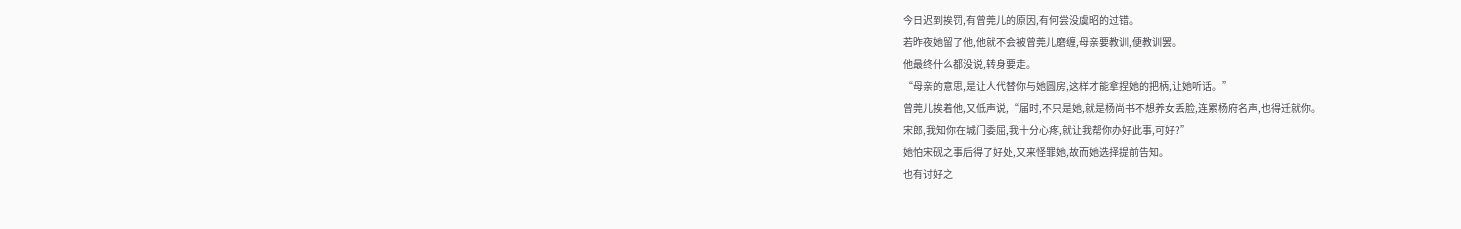今日迟到挨罚,有曾莞儿的原因,有何尝没虞昭的过错。
若昨夜她留了他,他就不会被曾莞儿磨缠,母亲要教训,便教训罢。
他最终什么都没说,转身要走。
“母亲的意思,是让人代替你与她圆房,这样才能拿捏她的把柄,让她听话。”
曾莞儿挨着他,又低声说,“届时,不只是她,就是杨尚书不想养女丢脸,连累杨府名声,也得迁就你。
宋郎,我知你在城门委屈,我十分心疼,就让我帮你办好此事,可好?”
她怕宋砚之事后得了好处,又来怪罪她,故而她选择提前告知。
也有讨好之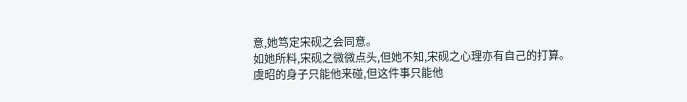意,她笃定宋砚之会同意。
如她所料,宋砚之微微点头,但她不知,宋砚之心理亦有自己的打算。
虞昭的身子只能他来碰,但这件事只能他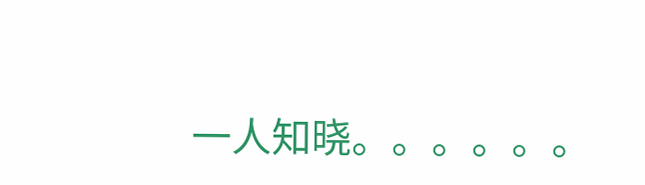一人知晓。。。。。。